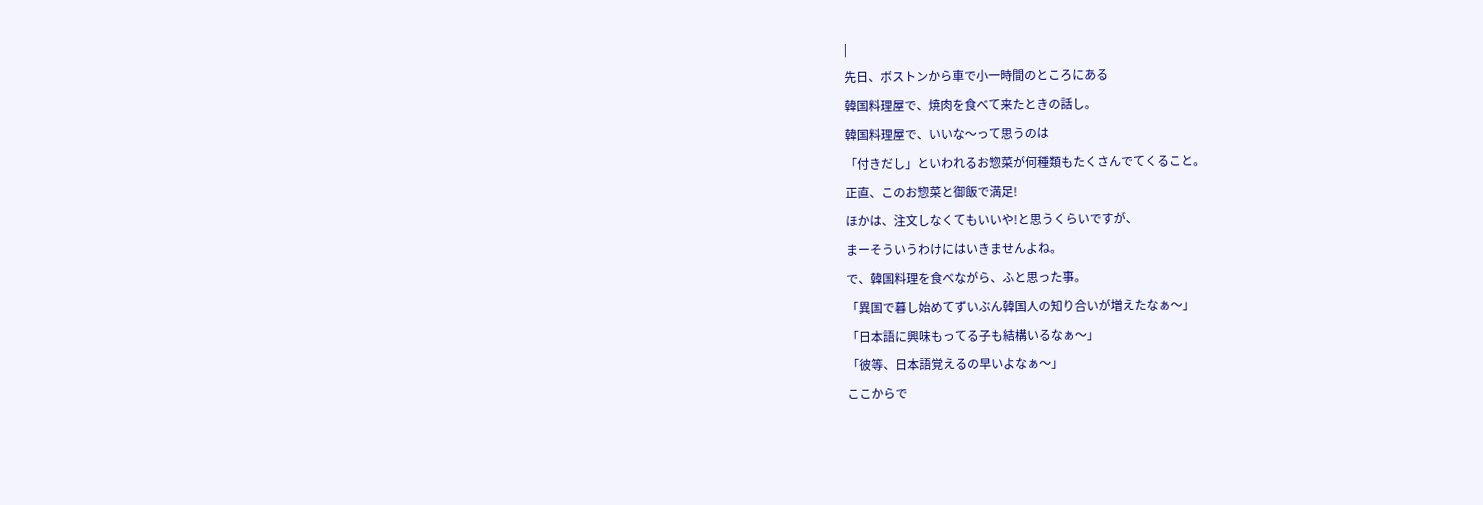|
先日、ボストンから車で小一時間のところにある
韓国料理屋で、焼肉を食べて来たときの話し。
韓国料理屋で、いいな〜って思うのは
「付きだし」といわれるお惣菜が何種類もたくさんでてくること。
正直、このお惣菜と御飯で満足!
ほかは、注文しなくてもいいや!と思うくらいですが、
まーそういうわけにはいきませんよね。
で、韓国料理を食べながら、ふと思った事。
「異国で暮し始めてずいぶん韓国人の知り合いが増えたなぁ〜」
「日本語に興味もってる子も結構いるなぁ〜」
「彼等、日本語覚えるの早いよなぁ〜」
ここからで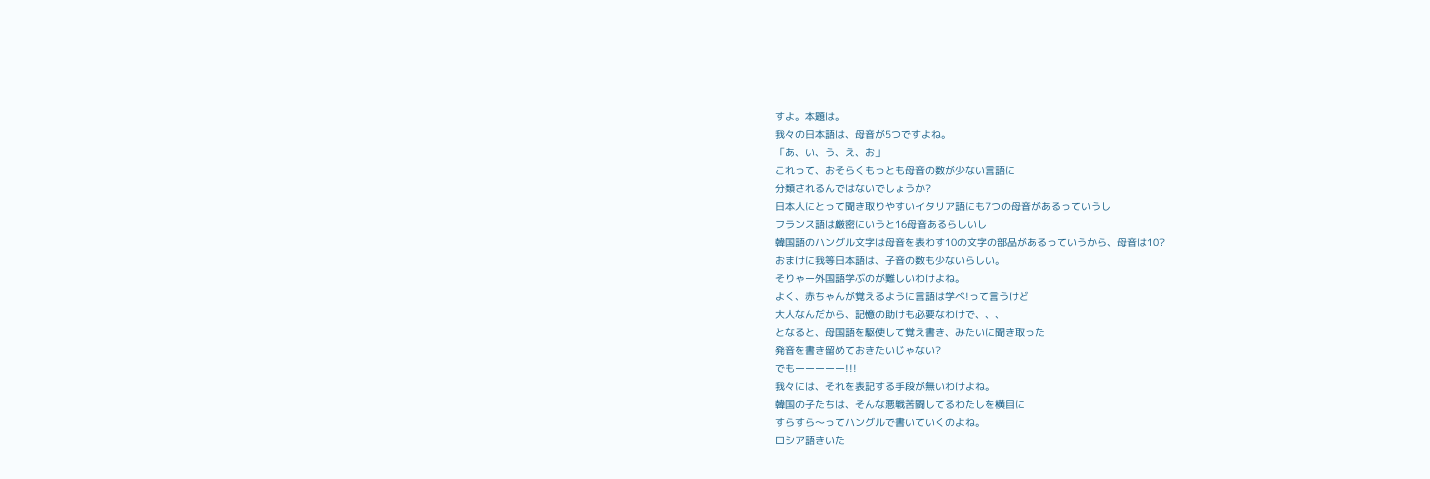すよ。本題は。
我々の日本語は、母音が5つですよね。
「あ、い、う、え、お」
これって、おそらくもっとも母音の数が少ない言語に
分類されるんではないでしょうか?
日本人にとって聞き取りやすいイタリア語にも7つの母音があるっていうし
フランス語は厳密にいうと16母音あるらしいし
韓国語のハングル文字は母音を表わす10の文字の部品があるっていうから、母音は10?
おまけに我等日本語は、子音の数も少ないらしい。
そりゃー外国語学ぶのが難しいわけよね。
よく、赤ちゃんが覚えるように言語は学べ!って言うけど
大人なんだから、記憶の助けも必要なわけで、、、
となると、母国語を駆使して覚え書き、みたいに聞き取った
発音を書き留めておきたいじゃない?
でもーーーーー!!!
我々には、それを表記する手段が無いわけよね。
韓国の子たちは、そんな悪戦苦闘してるわたしを横目に
すらすら〜ってハングルで書いていくのよね。
ロシア語きいた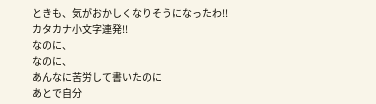ときも、気がおかしくなりそうになったわ!!
カタカナ小文字連発!!
なのに、
なのに、
あんなに苦労して書いたのに
あとで自分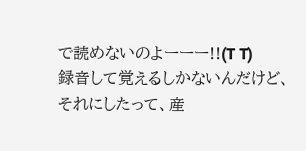で読めないのよーーー!!(T T)
録音して覚えるしかないんだけど、
それにしたって、産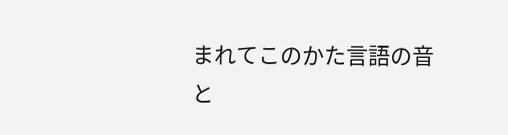まれてこのかた言語の音と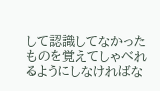して認識してなかったものを覚えてしゃべれるようにしなければな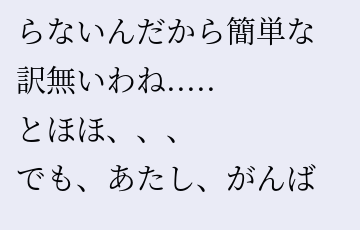らないんだから簡単な訳無いわね.....
とほほ、、、
でも、あたし、がんば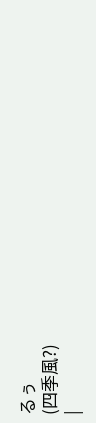るぅ
(四季風?)
|